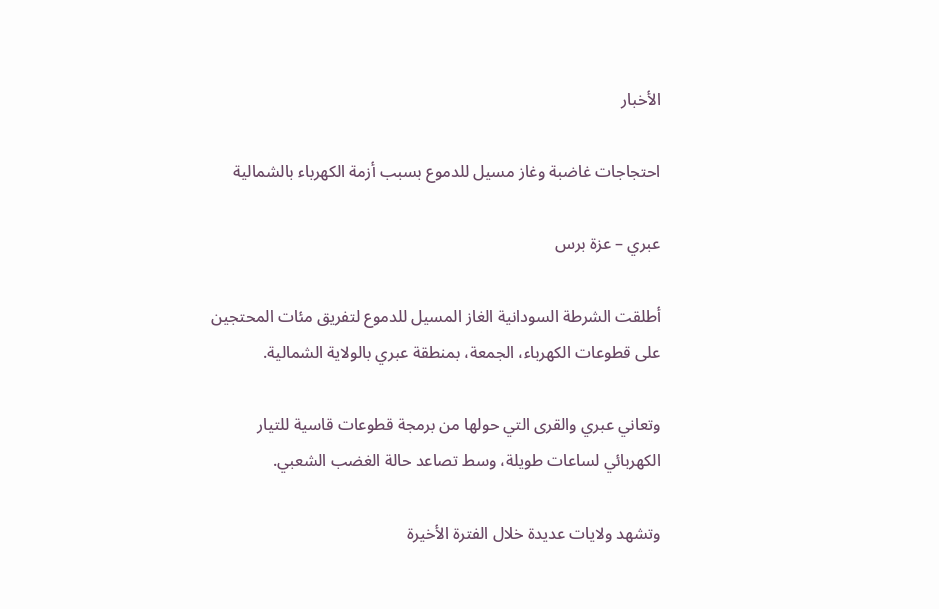الأخبار

احتجاجات غاضبة وغاز مسيل للدموع بسبب أزمة الكهرباء بالشمالية

عبري – عزة برس

أطلقت الشرطة السودانية الغاز المسيل للدموع لتفريق مئات المحتجين على قطوعات الكهرباء، الجمعة، بمنطقة عبري بالولاية الشمالية.

وتعاني عبري والقرى التي حولها من برمجة قطوعات قاسية للتيار الكهربائي لساعات طويلة، وسط تصاعد حالة الغضب الشعبي.

وتشهد ولايات عديدة خلال الفترة الأخيرة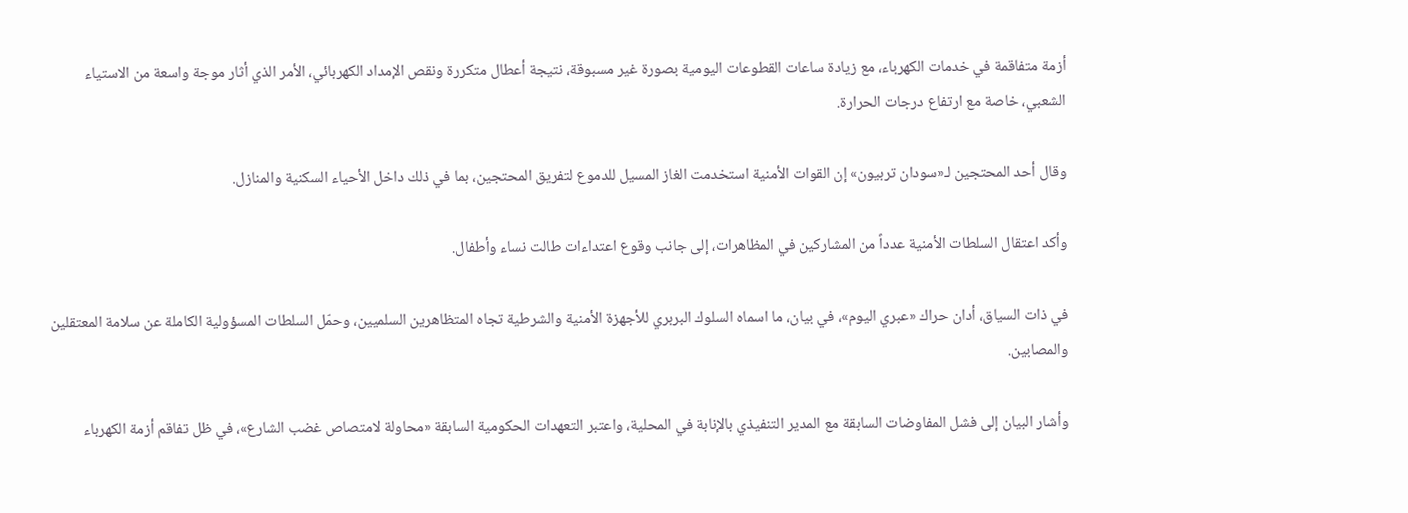أزمة متفاقمة في خدمات الكهرباء، مع زيادة ساعات القطوعات اليومية بصورة غير مسبوقة، نتيجة أعطال متكررة ونقص الإمداد الكهربائي، الأمر الذي أثار موجة واسعة من الاستياء الشعبي، خاصة مع ارتفاع درجات الحرارة.

وقال أحد المحتجين لـ«سودان تربيون» إن القوات الأمنية استخدمت الغاز المسيل للدموع لتفريق المحتجين، بما في ذلك داخل الأحياء السكنية والمنازل.

وأكد اعتقال السلطات الأمنية عدداً من المشاركين في المظاهرات، إلى جانب وقوع اعتداءات طالت نساء وأطفال.

في ذات السياق، أدان حراك «عبري اليوم»، في بيان، ما اسماه السلوك البربري للأجهزة الأمنية والشرطية تجاه المتظاهرين السلميين، وحمّل السلطات المسؤولية الكاملة عن سلامة المعتقلين والمصابين.

وأشار البيان إلى فشل المفاوضات السابقة مع المدير التنفيذي بالإنابة في المحلية، واعتبر التعهدات الحكومية السابقة «محاولة لامتصاص غضب الشارع»، في ظل تفاقم أزمة الكهرباء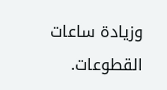وزيادة ساعات القطوعات.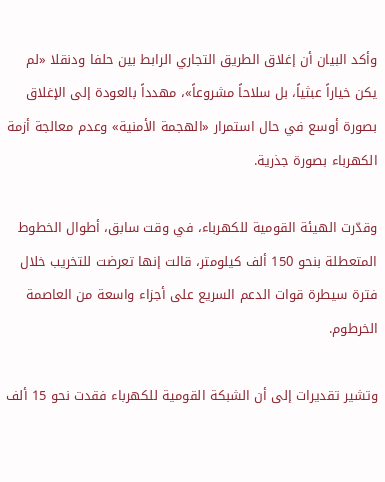وأكد البيان أن إغلاق الطريق التجاري الرابط بين حلفا ودنقلا «لم يكن خياراً عبثياً، بل سلاحاً مشروعاً»، مهدداً بالعودة إلى الإغلاق بصورة أوسع في حال استمرار «الهجمة الأمنية» وعدم معالجة أزمة الكهرباء بصورة جذرية.

وقدّرت الهيئة القومية للكهرباء، في وقت سابق، أطوال الخطوط المتعطلة بنحو 150 ألف كيلومتر، قالت إنها تعرضت للتخريب خلال فترة سيطرة قوات الدعم السريع على أجزاء واسعة من العاصمة الخرطوم.

وتشير تقديرات إلى أن الشبكة القومية للكهرباء فقدت نحو 15 ألف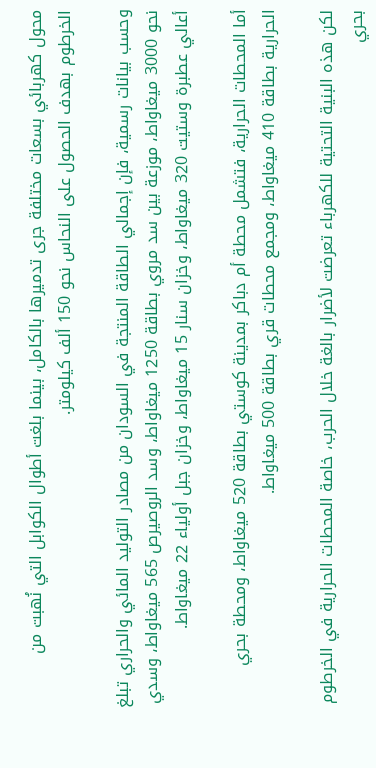محول كهربائي بسعات مختلفة جرى تدميرها بالكامل، بينما بلغت أطوال الكوابل التي نُهبت من الخرطوم بهدف الحصول على النحاس نحو 150 ألف كيلومتر.

وحسب بيانات رسمية، فإن إجمالي الطاقة المنتجة في السودان من مصادر التوليد المائي والحراري تبلغ نحو 3000 ميغاواط، موزعة بين سد مروي بطاقة 1250 ميغاواط، وسد الروصيرص 565 ميغاواط، وسدي أعالي عطبرة وستيت 320 ميغاواط، وخزان سنار 15 ميغاواط، وخزان جبل أولياء 22 ميغاواط.

أما المحطات الحرارية، فتشمل محطة أم دباكر بمدينة كوستي بطاقة 520 ميغاواط، ومحطة بحري الحرارية بطاقة 410 ميغاواط، ومجمع محطات قري بطاقة 500 ميغاواط.

لكن هذه البنية التحتية للكهرباء تعرضت لأضرار بالغة خلال الحرب، خاصة المحطات الحرارية في الخرطوم بحري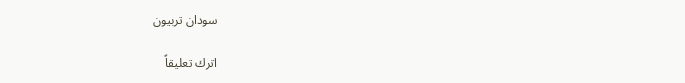سودان تربيون

اترك تعليقاً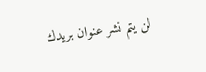لن يتم نشر عنوان بريدك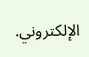الإلكتروني.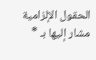الحقول الإلزامية مشار إليها بـ *